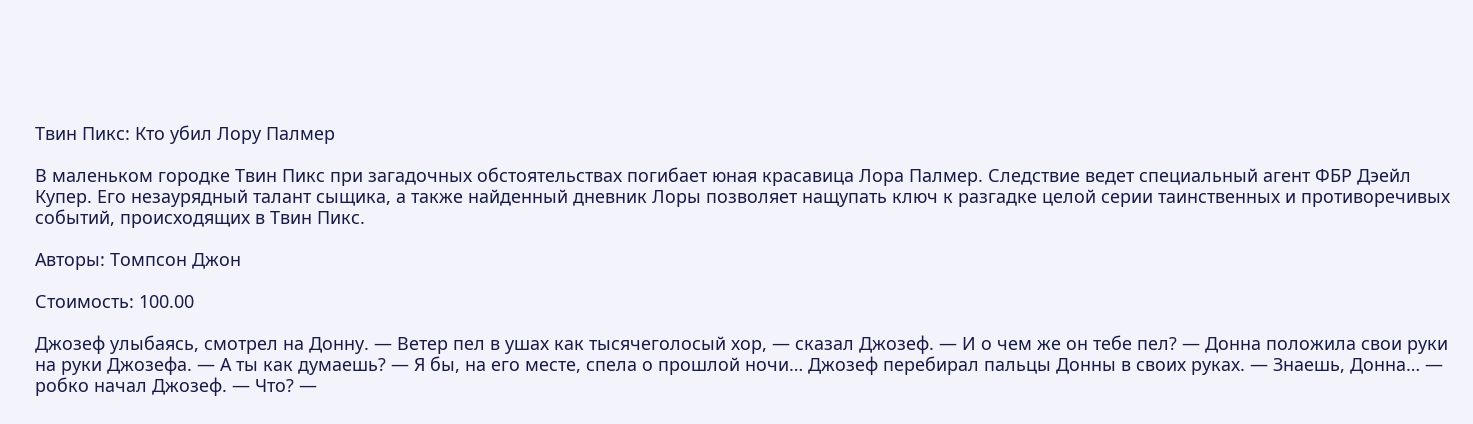Твин Пикс: Кто убил Лору Палмер

В маленьком городке Твин Пикс при загадочных обстоятельствах погибает юная красавица Лора Палмер. Следствие ведет специальный агент ФБР Дэейл Купер. Его незаурядный талант сыщика, а также найденный дневник Лоры позволяет нащупать ключ к разгадке целой серии таинственных и противоречивых событий, происходящих в Твин Пикс.

Авторы: Томпсон Джон

Стоимость: 100.00

Джозеф улыбаясь, смотрел на Донну. — Ветер пел в ушах как тысячеголосый хор, — сказал Джозеф. — И о чем же он тебе пел? — Донна положила свои руки на руки Джозефа. — А ты как думаешь? — Я бы, на его месте, спела о прошлой ночи… Джозеф перебирал пальцы Донны в своих руках. — Знаешь, Донна… — робко начал Джозеф. — Что? —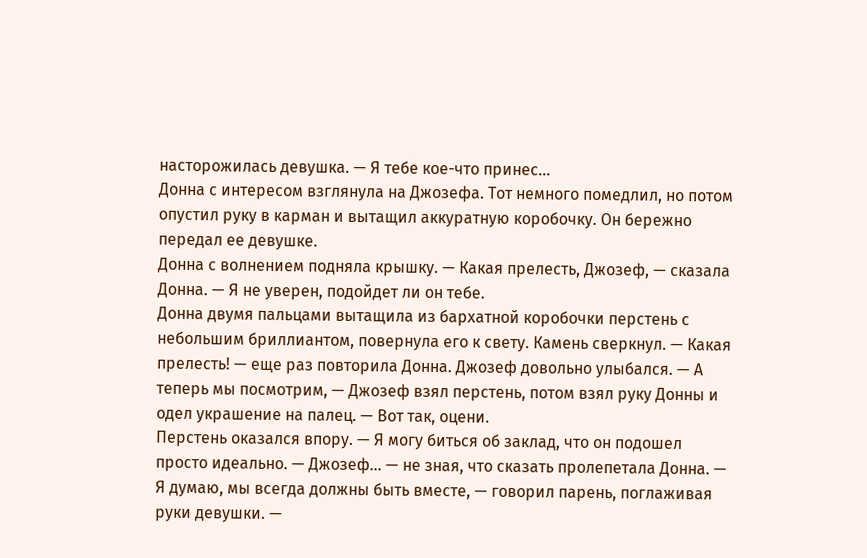насторожилась девушка. — Я тебе кое-что принес…
Донна с интересом взглянула на Джозефа. Тот немного помедлил, но потом опустил руку в карман и вытащил аккуратную коробочку. Он бережно передал ее девушке.
Донна с волнением подняла крышку. — Какая прелесть, Джозеф, — сказала Донна. — Я не уверен, подойдет ли он тебе.
Донна двумя пальцами вытащила из бархатной коробочки перстень с небольшим бриллиантом, повернула его к свету. Камень сверкнул. — Какая прелесть! — еще раз повторила Донна. Джозеф довольно улыбался. — А теперь мы посмотрим, — Джозеф взял перстень, потом взял руку Донны и одел украшение на палец. — Вот так, оцени.
Перстень оказался впору. — Я могу биться об заклад, что он подошел просто идеально. — Джозеф… — не зная, что сказать пролепетала Донна. — Я думаю, мы всегда должны быть вместе, — говорил парень, поглаживая руки девушки. —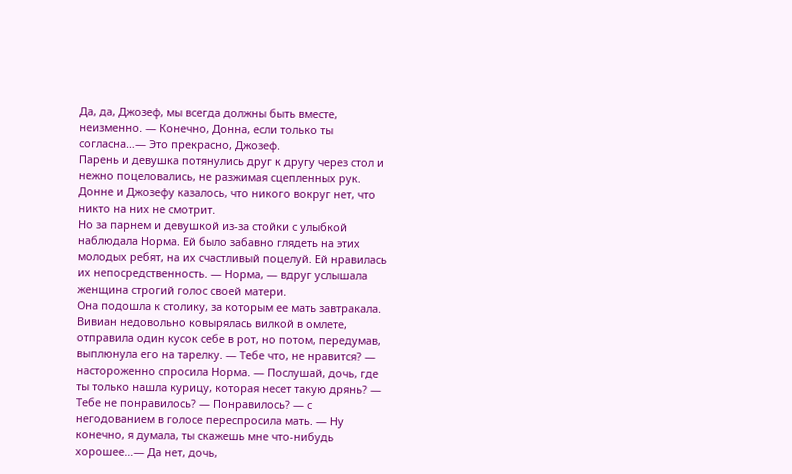Да, да, Джозеф, мы всегда должны быть вместе, неизменно. — Конечно, Донна, если только ты согласна…— Это прекрасно, Джозеф.
Парень и девушка потянулись друг к другу через стол и нежно поцеловались, не разжимая сцепленных рук. Донне и Джозефу казалось, что никого вокруг нет, что никто на них не смотрит.
Но за парнем и девушкой из-за стойки с улыбкой наблюдала Норма. Ей было забавно глядеть на этих молодых ребят, на их счастливый поцелуй. Ей нравилась их непосредственность. — Норма, — вдруг услышала женщина строгий голос своей матери.
Она подошла к столику, за которым ее мать завтракала. Вивиан недовольно ковырялась вилкой в омлете, отправила один кусок себе в рот, но потом, передумав, выплюнула его на тарелку. — Тебе что, не нравится? — настороженно спросила Норма. — Послушай, дочь, где ты только нашла курицу, которая несет такую дрянь? — Тебе не понравилось? — Понравилось? — с негодованием в голосе переспросила мать. — Ну конечно, я думала, ты скажешь мне что-нибудь хорошее…— Да нет, дочь,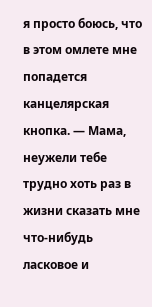я просто боюсь, что в этом омлете мне попадется канцелярская кнопка. — Мама, неужели тебе трудно хоть раз в жизни сказать мне что-нибудь ласковое и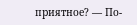приятное? — По-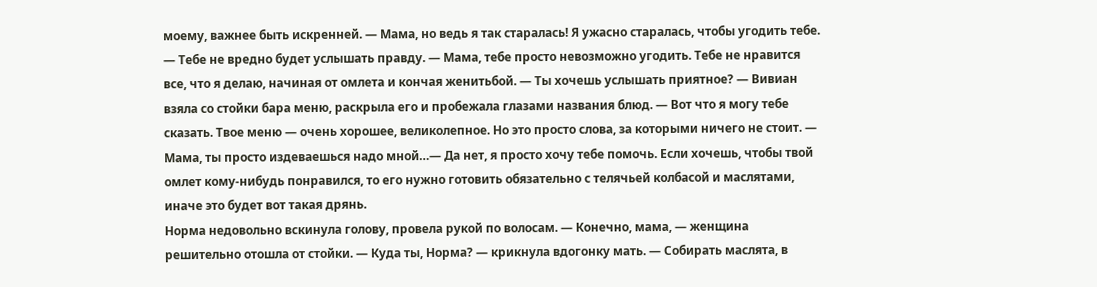моему, важнее быть искренней. — Мама, но ведь я так старалась! Я ужасно старалась, чтобы угодить тебе. — Тебе не вредно будет услышать правду. — Мама, тебе просто невозможно угодить. Тебе не нравится все, что я делаю, начиная от омлета и кончая женитьбой. — Ты хочешь услышать приятное? — Вивиан взяла со стойки бара меню, раскрыла его и пробежала глазами названия блюд. — Вот что я могу тебе сказать. Твое меню — очень хорошее, великолепное. Но это просто слова, за которыми ничего не стоит. — Мама, ты просто издеваешься надо мной…— Да нет, я просто хочу тебе помочь. Если хочешь, чтобы твой омлет кому-нибудь понравился, то его нужно готовить обязательно с телячьей колбасой и маслятами, иначе это будет вот такая дрянь.
Норма недовольно вскинула голову, провела рукой по волосам. — Конечно, мама, — женщина решительно отошла от стойки. — Куда ты, Норма? — крикнула вдогонку мать. — Собирать маслята, в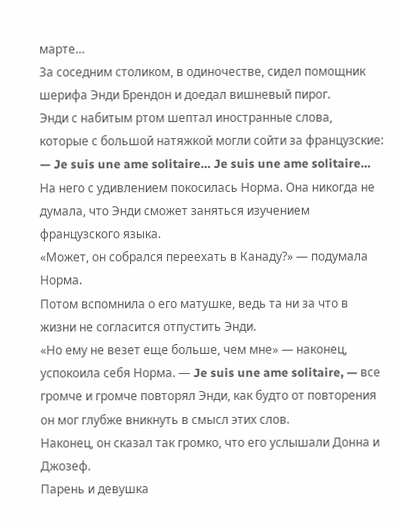марте…
За соседним столиком, в одиночестве, сидел помощник шерифа Энди Брендон и доедал вишневый пирог.
Энди с набитым ртом шептал иностранные слова, которые с большой натяжкой могли сойти за французские: — Je suis une ame solitaire… Je suis une ame solitaire…
На него с удивлением покосилась Норма. Она никогда не думала, что Энди сможет заняться изучением французского языка.
«Может, он собрался переехать в Канаду?» — подумала Норма.
Потом вспомнила о его матушке, ведь та ни за что в жизни не согласится отпустить Энди.
«Но ему не везет еще больше, чем мне» — наконец, успокоила себя Норма. — Je suis une ame solitaire, — все громче и громче повторял Энди, как будто от повторения он мог глубже вникнуть в смысл этих слов.
Наконец, он сказал так громко, что его услышали Донна и Джозеф.
Парень и девушка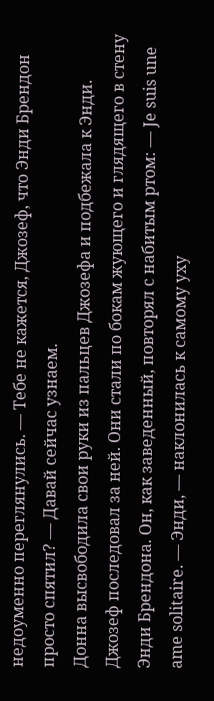недоуменно переглянулись. — Тебе не кажется, Джозеф, что Энди Брендон просто спятил? — Давай сейчас узнаем.
Донна высвободила свои руки из пальцев Джозефа и подбежала к Энди. Джозеф последовал за ней. Они стали по бокам жующего и глядящего в стену Энди Брендона. Он, как заведенный, повторял с набитым ртом: — Je suis une ame solitaire. — Энди, — наклонилась к самому уху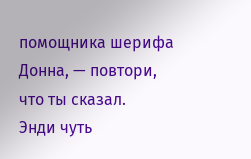помощника шерифа Донна, — повтори, что ты сказал.
Энди чуть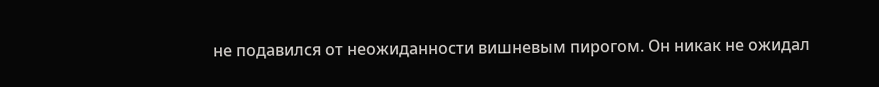не подавился от неожиданности вишневым пирогом. Он никак не ожидал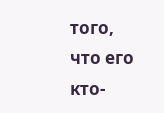того, что его кто-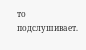то подслушивает.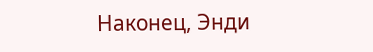Наконец, Энди